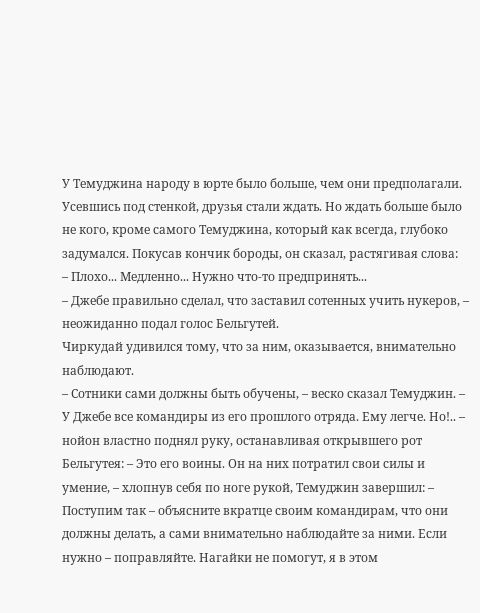У Темуджина народу в юрте было больше, чем они предполагали. Усевшись под стенкой, друзья стали ждать. Но ждать больше было не кого, кроме самого Темуджина, который как всегда, глубоко задумался. Покусав кончик бороды, он сказал, растягивая слова:
– Плохо... Медленно... Нужно что-то предпринять...
– Джебе правильно сделал, что заставил сотенных учить нукеров, – неожиданно подал голос Бельгутей.
Чиркудай удивился тому, что за ним, оказывается, внимательно наблюдают.
– Сотники сами должны быть обучены, – веско сказал Темуджин. – У Джебе все командиры из его прошлого отряда. Ему легче. Но!.. – нойон властно поднял руку, останавливая открывшего рот Бельгутея: – Это его воины. Он на них потратил свои силы и умение, – хлопнув себя по ноге рукой, Темуджин завершил: – Поступим так – объясните вкратце своим командирам, что они должны делать, а сами внимательно наблюдайте за ними. Если нужно – поправляйте. Нагайки не помогут, я в этом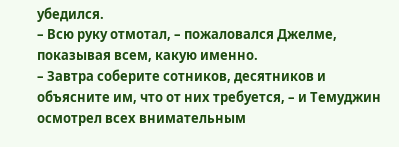убедился.
– Всю руку отмотал, – пожаловался Джелме, показывая всем, какую именно.
– Завтра соберите сотников, десятников и объясните им, что от них требуется, – и Темуджин осмотрел всех внимательным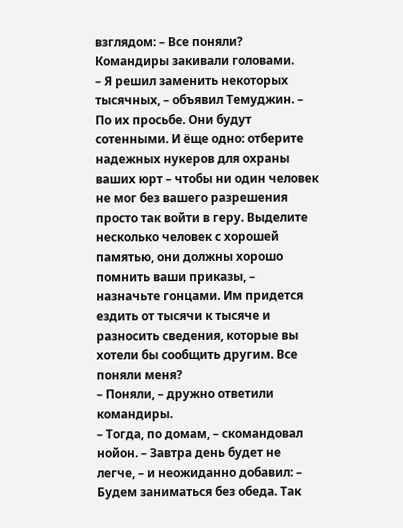взглядом: – Все поняли?
Командиры закивали головами.
– Я решил заменить некоторых тысячных, – объявил Темуджин. – По их просьбе. Они будут сотенными. И ёще одно: отберите надежных нукеров для охраны ваших юрт – чтобы ни один человек не мог без вашего разрешения просто так войти в геру. Выделите несколько человек с хорошей памятью, они должны хорошо помнить ваши приказы, – назначьте гонцами. Им придется ездить от тысячи к тысяче и разносить сведения, которые вы хотели бы сообщить другим. Все поняли меня?
– Поняли, – дружно ответили командиры.
– Тогда, по домам, – скомандовал нойон. – Завтра день будет не легче, – и неожиданно добавил: – Будем заниматься без обеда. Так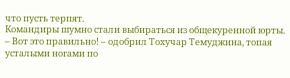что пусть терпят.
Командиры шумно стали выбираться из общекуренной юрты.
– Вот это правильно! – одобрил Тохучар Темуджина, топая усталыми ногами по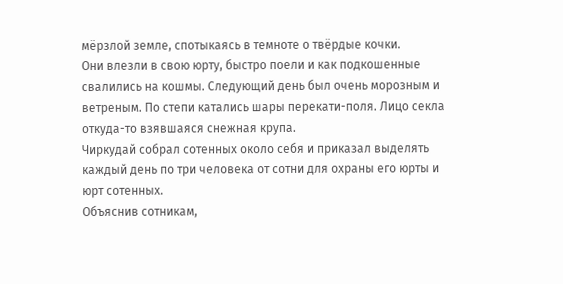мёрзлой земле, спотыкаясь в темноте о твёрдые кочки.
Они влезли в свою юрту, быстро поели и как подкошенные свалились на кошмы. Следующий день был очень морозным и ветреным. По степи катались шары перекати-поля. Лицо секла откуда-то взявшаяся снежная крупа.
Чиркудай собрал сотенных около себя и приказал выделять каждый день по три человека от сотни для охраны его юрты и юрт сотенных.
Объяснив сотникам,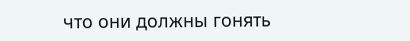что они должны гонять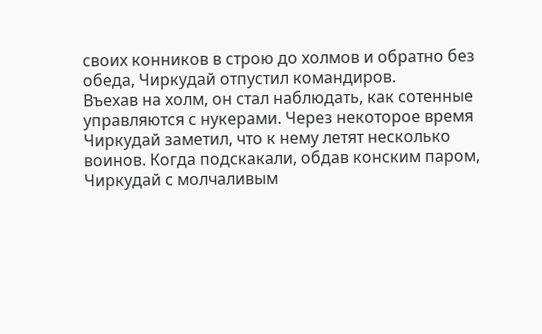своих конников в строю до холмов и обратно без обеда, Чиркудай отпустил командиров.
Въехав на холм, он стал наблюдать, как сотенные управляются с нукерами. Через некоторое время Чиркудай заметил, что к нему летят несколько воинов. Когда подскакали, обдав конским паром, Чиркудай с молчаливым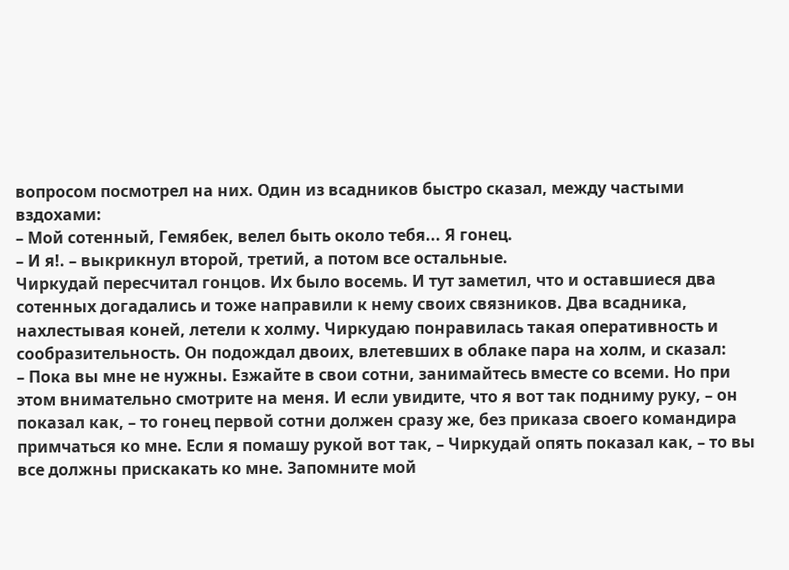вопросом посмотрел на них. Один из всадников быстро сказал, между частыми вздохами:
– Мой сотенный, Гемябек, велел быть около тебя... Я гонец.
– И я!. – выкрикнул второй, третий, а потом все остальные.
Чиркудай пересчитал гонцов. Их было восемь. И тут заметил, что и оставшиеся два сотенных догадались и тоже направили к нему своих связников. Два всадника, нахлестывая коней, летели к холму. Чиркудаю понравилась такая оперативность и сообразительность. Он подождал двоих, влетевших в облаке пара на холм, и сказал:
– Пока вы мне не нужны. Езжайте в свои сотни, занимайтесь вместе со всеми. Но при этом внимательно смотрите на меня. И если увидите, что я вот так подниму руку, – он показал как, – то гонец первой сотни должен сразу же, без приказа своего командира примчаться ко мне. Если я помашу рукой вот так, – Чиркудай опять показал как, – то вы все должны прискакать ко мне. Запомните мой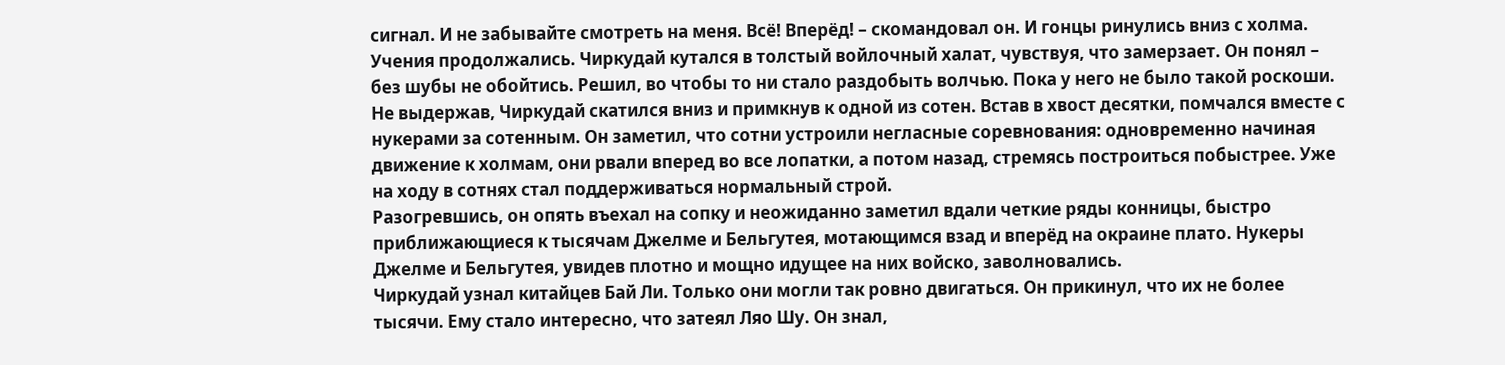сигнал. И не забывайте смотреть на меня. Всё! Вперёд! – скомандовал он. И гонцы ринулись вниз с холма.
Учения продолжались. Чиркудай кутался в толстый войлочный халат, чувствуя, что замерзает. Он понял – без шубы не обойтись. Решил, во чтобы то ни стало раздобыть волчью. Пока у него не было такой роскоши.
Не выдержав, Чиркудай скатился вниз и примкнув к одной из сотен. Встав в хвост десятки, помчался вместе с нукерами за сотенным. Он заметил, что сотни устроили негласные соревнования: одновременно начиная движение к холмам, они рвали вперед во все лопатки, а потом назад, стремясь построиться побыстрее. Уже на ходу в сотнях стал поддерживаться нормальный строй.
Разогревшись, он опять въехал на сопку и неожиданно заметил вдали четкие ряды конницы, быстро приближающиеся к тысячам Джелме и Бельгутея, мотающимся взад и вперёд на окраине плато. Нукеры Джелме и Бельгутея, увидев плотно и мощно идущее на них войско, заволновались.
Чиркудай узнал китайцев Бай Ли. Только они могли так ровно двигаться. Он прикинул, что их не более тысячи. Ему стало интересно, что затеял Ляо Шу. Он знал,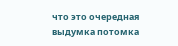что это очередная выдумка потомка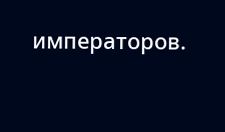императоров.